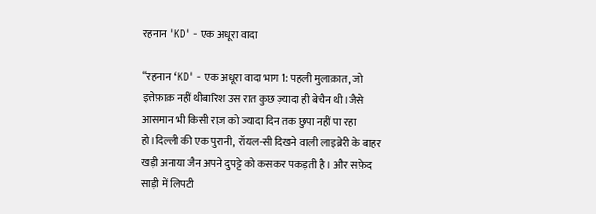रहनान 'KD' - एक अधूरा वादा

“रहनान ‘KD' - एक अधूरा वादा भाग 1: पहली मुलाक़ात, जो इत्तेफ़ाक़ नहीं थीबारिश उस रात कुछ ज़्यादा ही बेचैन थी।जैसे आसमान भी किसी राज़ को ज्यादा दिन तक छुपा नहीं पा रहा हो।दिल्ली की एक पुरानी, रॉयल-सी दिखने वाली लाइब्रेरी के बाहर खड़ी अनाया जैन अपने दुपट्टे को कसकर पकड़ती है। और सफ़ेद साड़ी में लिपटी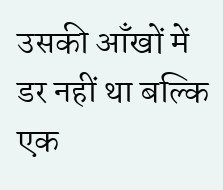उसकी आँखों में डर नहीं था बल्कि एक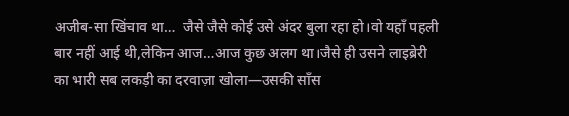अजीब-सा खिंचाव था…  जैसे जैसे कोई उसे अंदर बुला रहा हो।वो यहाँ पहली बार नहीं आई थी,लेकिन आज…आज कुछ अलग था।जैसे ही उसने लाइब्रेरी का भारी सब लकड़ी का दरवाज़ा खोला—उसकी साँस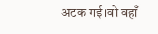अटक गई।वो वहाँ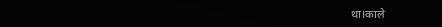था।काले